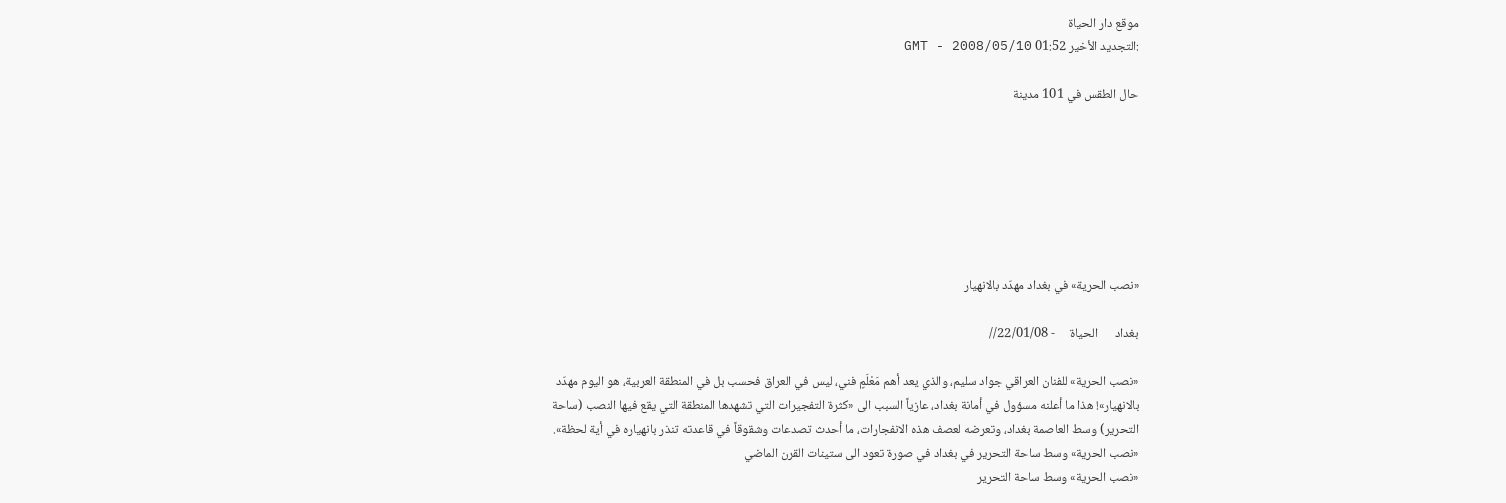موقع دار الحياة
:التجديد الأخير 01:52 GMT - 2008/05/10

حال الطقس في 101 مدينة







«نصب الحرية» في بغداد مهدّد بالانهيار

بغداد      الحياة     - 22/01/08//

«نصب الحرية» للفنان العراقي جواد سليم، والذي يعد أهم مَعْلَمٍ فني، ليس في العراق فحسب بل في المنطقة العربية، هو اليوم مهدّد بالانهيار»! هذا ما أعلنه مسؤول في أمانة بغداد، عازياً السبب الى «كثرة التفجيرات التي تشهدها المنطقة التي يقع فيها النصب (ساحة التحرير) وسط العاصمة بغداد، وتعرضه لعصف هذه الانفجارات، ما أحدث تصدعات وشقوقاً في قاعدته تنذر بانهياره في أية لحظة».
«نصب الحرية» وسط ساحة التحرير في بغداد في صورة تعود الى ستينات القرن الماضي
«نصب الحرية» وسط ساحة التحرير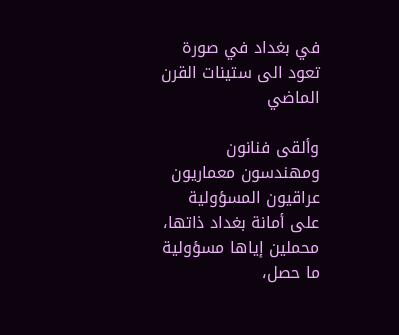في بغداد في صورة تعود الى ستينات القرن الماضي

وألقى فنانون ومهندسون معماريون عراقيون المسؤولية على أمانة بغداد ذاتها، محملين إياها مسؤولية ما حصل،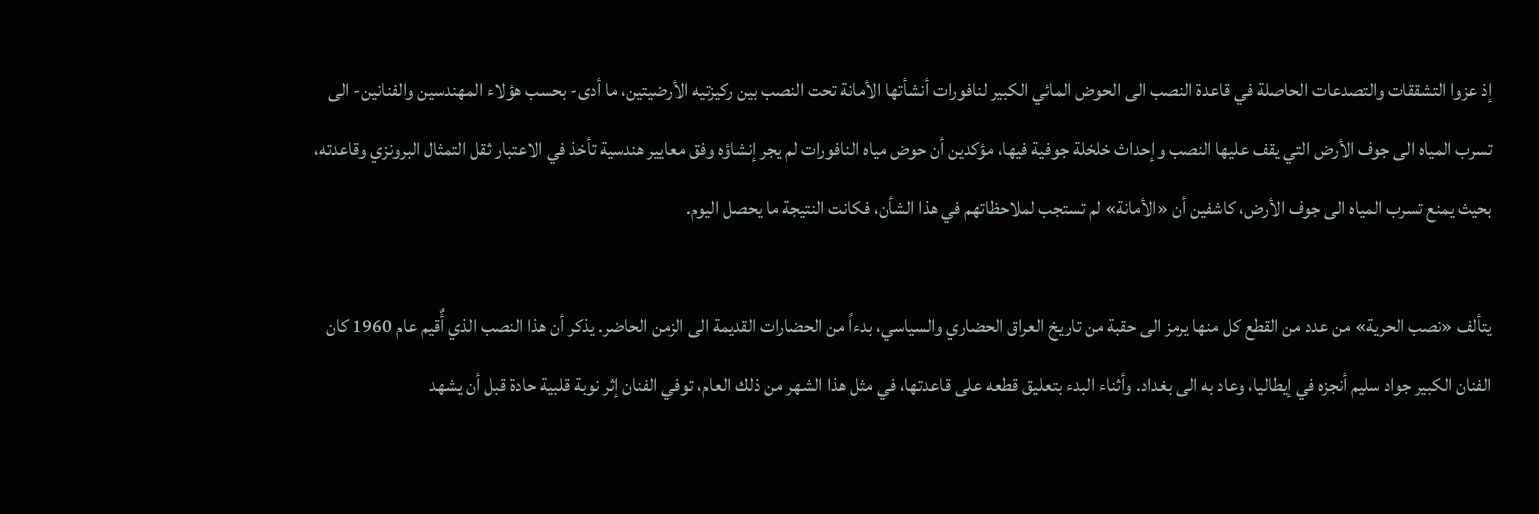إذ عزوا التشققات والتصدعات الحاصلة في قاعدة النصب الى الحوض المائي الكبير لنافورات أنشأتها الأمانة تحت النصب بين ركيزتيه الأرضيتين، ما أدى- بحسب هؤلاء المهندسين والفنانين- الى تسرب المياه الى جوف الأرض التي يقف عليها النصب وإحداث خلخلة جوفية فيها، مؤكدين أن حوض مياه النافورات لم يجر إنشاؤه وفق معايير هندسية تأخذ في الاعتبار ثقل التمثال البرونزي وقاعدته، بحيث يمنع تسرب المياه الى جوف الأرض، كاشفين أن «الأمانة» لم تستجب لملاحظاتهم في هذا الشأن، فكانت النتيجة ما يحصل اليوم.

يتألف «نصب الحرية» من عدد من القطع كل منها يرمز الى حقبة من تاريخ العراق الحضاري والسياسي، بدءاً من الحضارات القديمة الى الزمن الحاضر. يذكر أن هذا النصب الذي أٌقيم عام 1960 كان الفنان الكبير جواد سليم أنجزه في إيطاليا، وعاد به الى بغداد. وأثناء البدء بتعليق قطعه على قاعدتها، في مثل هذا الشهر من ذلك العام، توفي الفنان إثر نوبة قلبية حادة قبل أن يشهد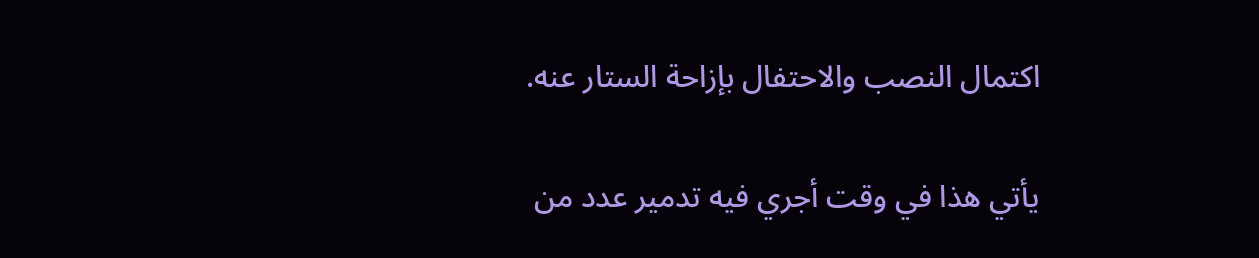اكتمال النصب والاحتفال بإزاحة الستار عنه.

يأتي هذا في وقت أجري فيه تدمير عدد من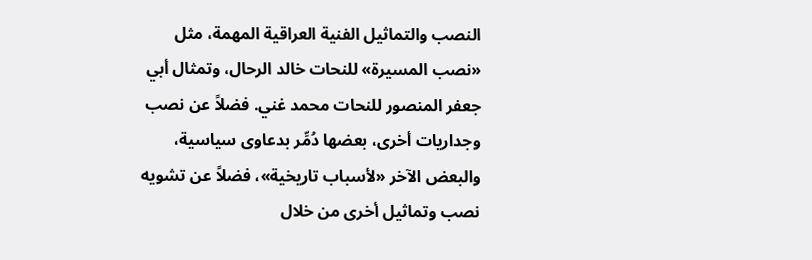النصب والتماثيل الفنية العراقية المهمة، مثل «نصب المسيرة» للنحات خالد الرحال، وتمثال أبي جعفر المنصور للنحات محمد غني. فضلاً عن نصب وجداريات أخرى، بعضها دُمِّر بدعاوى سياسية، والبعض الآخر «لأسباب تاريخية»، فضلاً عن تشويه نصب وتماثيل أخرى من خلال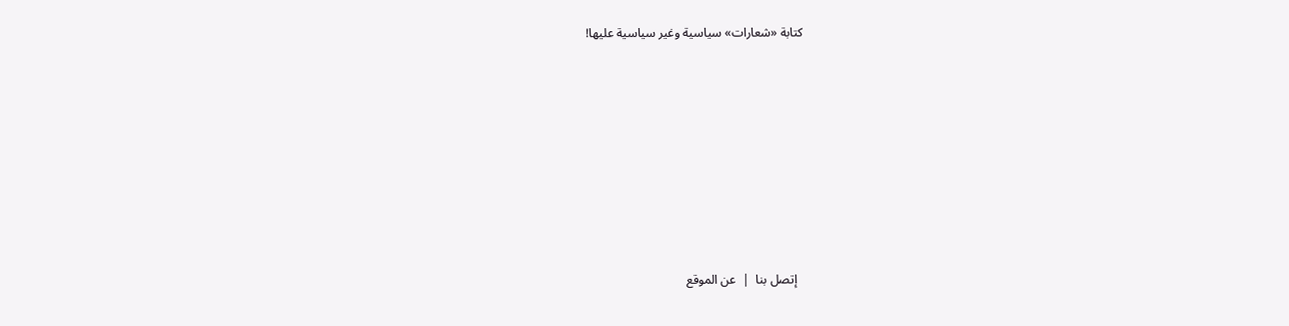كتابة «شعارات» سياسية وغير سياسية عليها!











  إتصل بنا  |  عن الموقع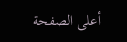أعلى الصفحة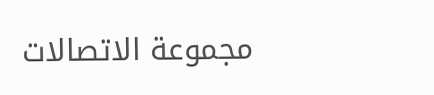مجموعة الاتصالات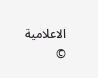الاعلامية  ©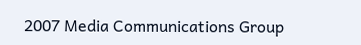2007 Media Communications Group